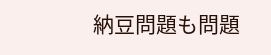納豆問題も問題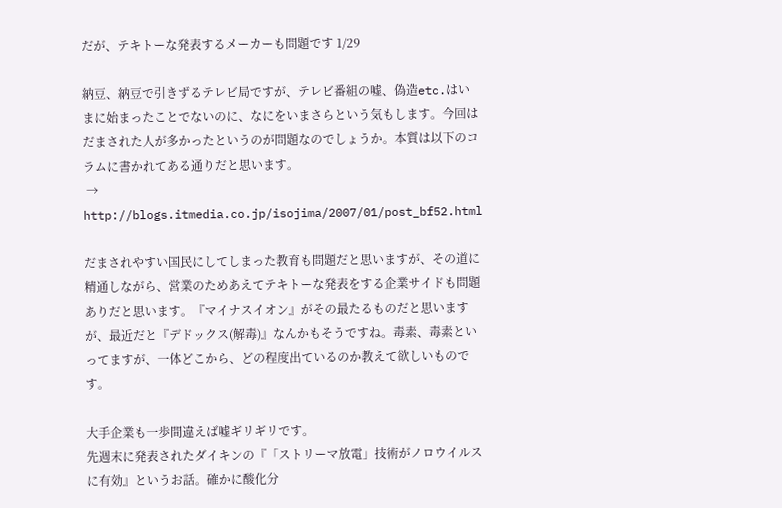だが、テキトーな発表するメーカーも問題です 1/29

納豆、納豆で引きずるテレビ局ですが、テレビ番組の嘘、偽造etc.はいまに始まったことでないのに、なにをいまさらという気もします。今回はだまされた人が多かったというのが問題なのでしょうか。本質は以下のコラムに書かれてある通りだと思います。
 → http://blogs.itmedia.co.jp/isojima/2007/01/post_bf52.html

だまされやすい国民にしてしまった教育も問題だと思いますが、その道に精通しながら、営業のためあえてテキトーな発表をする企業サイドも問題ありだと思います。『マイナスイオン』がその最たるものだと思いますが、最近だと『デドックス(解毒)』なんかもそうですね。毒素、毒素といってますが、一体どこから、どの程度出ているのか教えて欲しいものです。

大手企業も一歩間違えば嘘ギリギリです。
先週末に発表されたダイキンの『「ストリーマ放電」技術がノロウイルスに有効』というお話。確かに酸化分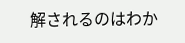解されるのはわか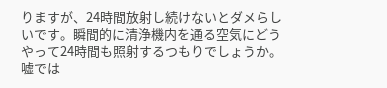りますが、24時間放射し続けないとダメらしいです。瞬間的に清浄機内を通る空気にどうやって24時間も照射するつもりでしょうか。嘘では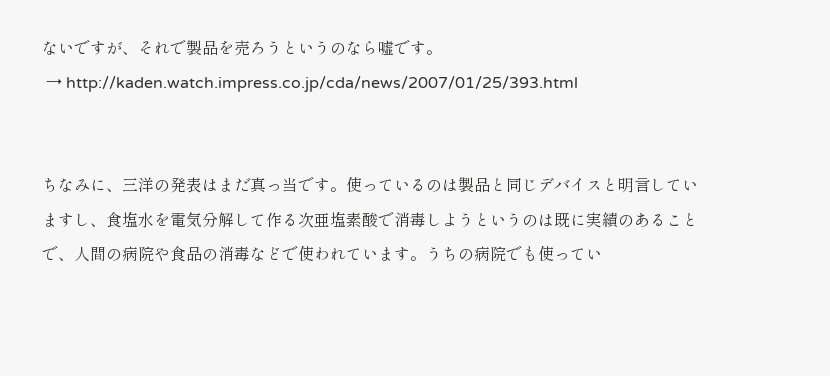ないですが、それで製品を売ろうというのなら嘘です。
 → http://kaden.watch.impress.co.jp/cda/news/2007/01/25/393.html


ちなみに、三洋の発表はまだ真っ当です。使っているのは製品と同じデバイスと明言していますし、食塩水を電気分解して作る次亜塩素酸で消毒しようというのは既に実績のあることで、人間の病院や食品の消毒などで使われています。うちの病院でも使ってい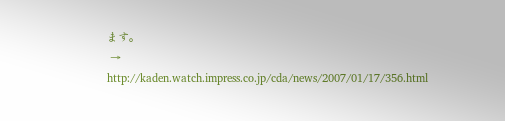ます。
 → http://kaden.watch.impress.co.jp/cda/news/2007/01/17/356.html